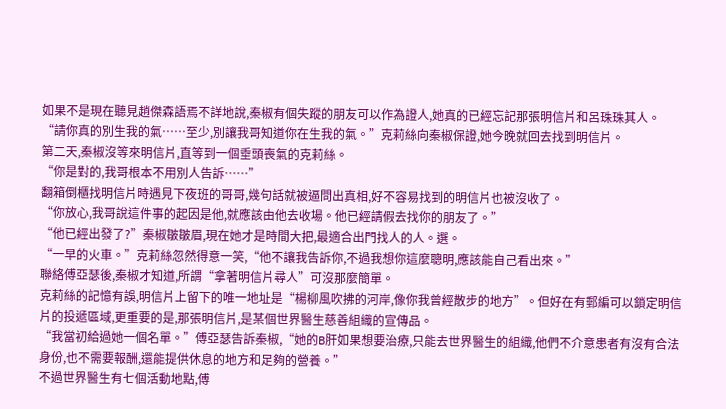如果不是現在聽見趙傑森語焉不詳地說,秦椒有個失蹤的朋友可以作為證人,她真的已經忘記那張明信片和呂珠珠其人。
“請你真的別生我的氣……至少,別讓我哥知道你在生我的氣。”克莉絲向秦椒保證,她今晚就回去找到明信片。
第二天,秦椒沒等來明信片,直等到一個垂頭喪氣的克莉絲。
“你是對的,我哥根本不用別人告訴……”
翻箱倒櫃找明信片時遇見下夜班的哥哥,幾句話就被逼問出真相,好不容易找到的明信片也被沒收了。
“你放心,我哥說這件事的起因是他,就應該由他去收場。他已經請假去找你的朋友了。”
“他已經出發了?”秦椒皺皺眉,現在她才是時間大把,最適合出門找人的人。選。
“一早的火車。”克莉絲忽然得意一笑,“他不讓我告訴你,不過我想你這麼聰明,應該能自己看出來。”
聯絡傅亞瑟後,秦椒才知道,所謂“拿著明信片尋人”可沒那麼簡單。
克莉絲的記憶有誤,明信片上留下的唯一地址是“楊柳風吹拂的河岸,像你我曾經散步的地方”。但好在有郵編可以鎖定明信片的投遞區域,更重要的是,那張明信片,是某個世界醫生慈善組織的宣傳品。
“我當初給過她一個名單。”傅亞瑟告訴秦椒,“她的B肝如果想要治療,只能去世界醫生的組織,他們不介意患者有沒有合法身份,也不需要報酬,還能提供休息的地方和足夠的營養。”
不過世界醫生有七個活動地點,傅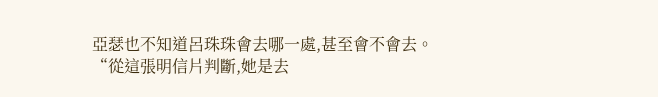亞瑟也不知道呂珠珠會去哪一處,甚至會不會去。
“從這張明信片判斷,她是去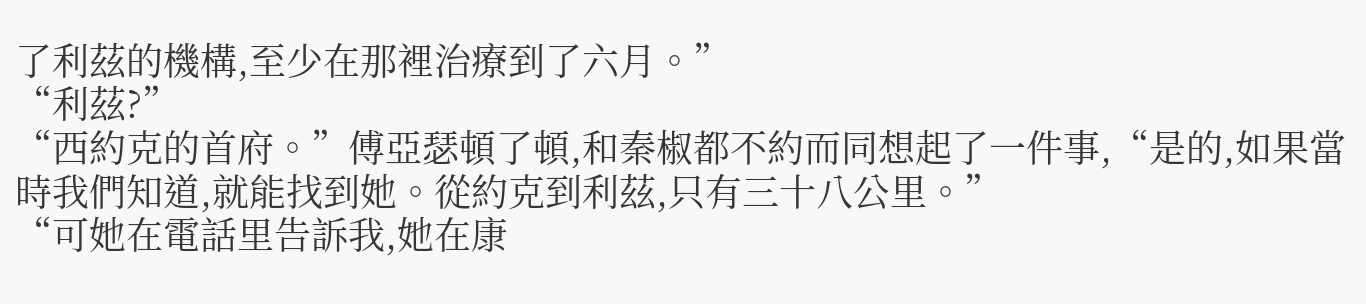了利茲的機構,至少在那裡治療到了六月。”
“利茲?”
“西約克的首府。”傅亞瑟頓了頓,和秦椒都不約而同想起了一件事,“是的,如果當時我們知道,就能找到她。從約克到利茲,只有三十八公里。”
“可她在電話里告訴我,她在康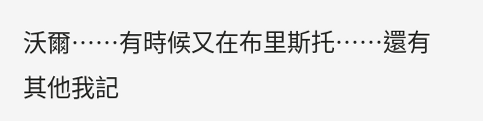沃爾……有時候又在布里斯托……還有其他我記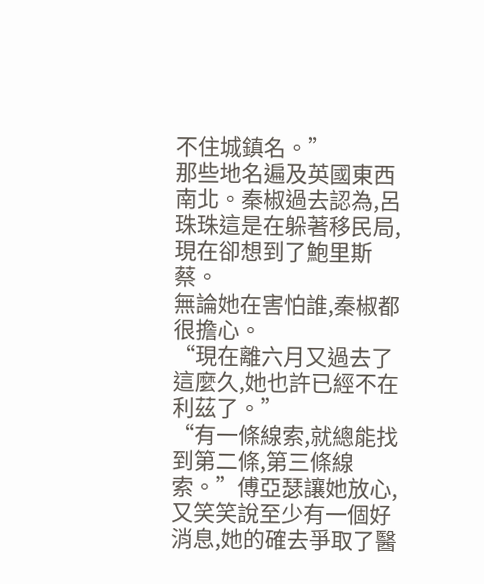不住城鎮名。”
那些地名遍及英國東西南北。秦椒過去認為,呂珠珠這是在躲著移民局,現在卻想到了鮑里斯蔡。
無論她在害怕誰,秦椒都很擔心。
“現在離六月又過去了這麼久,她也許已經不在利茲了。”
“有一條線索,就總能找到第二條,第三條線索。”傅亞瑟讓她放心,又笑笑說至少有一個好消息,她的確去爭取了醫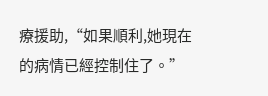療援助,“如果順利,她現在的病情已經控制住了。”